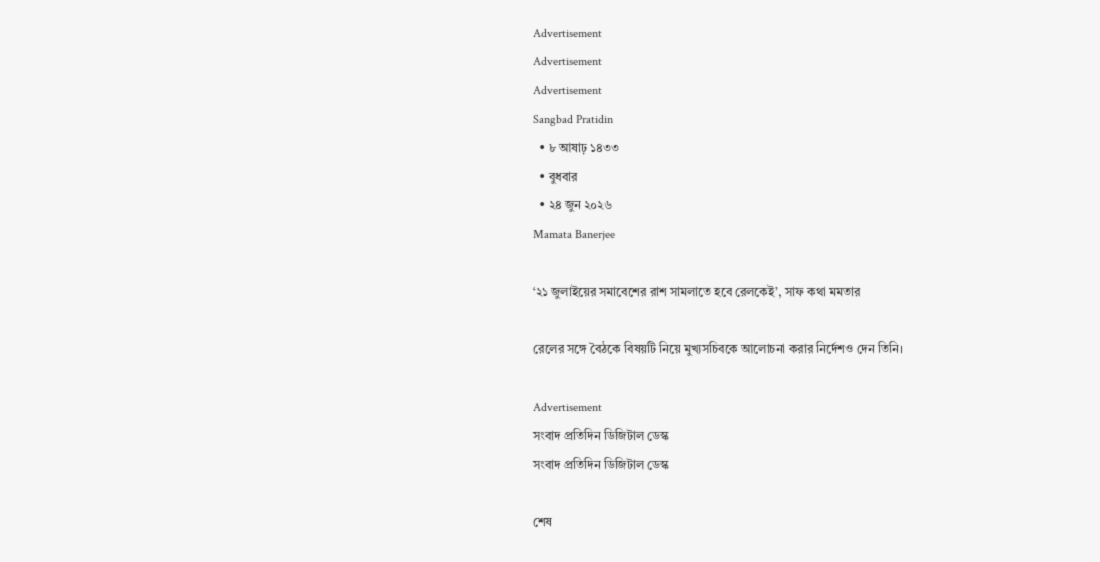Advertisement
Advertisement
Advertisement
Sangbad Pratidin
  • ৮ আষাঢ় ১৪৩৩
  • বুধবার
  • ২৪ জুন ২০২৬
Mamata Banerjee

‘২১ জুলাইয়ের সমাবেশের রাশ সামলাতে হবে রেলকেই’, সাফ কথা মমতার

রেলের সঙ্গে বৈঠকে বিষয়টি নিয়ে মুখ্যসচিবকে আলোচনা করার নির্দেশও দেন তিনি।

Advertisement
সংবাদ প্রতিদিন ডিজিটাল ডেস্ক
সংবাদ প্রতিদিন ডিজিটাল ডেস্ক

শেষ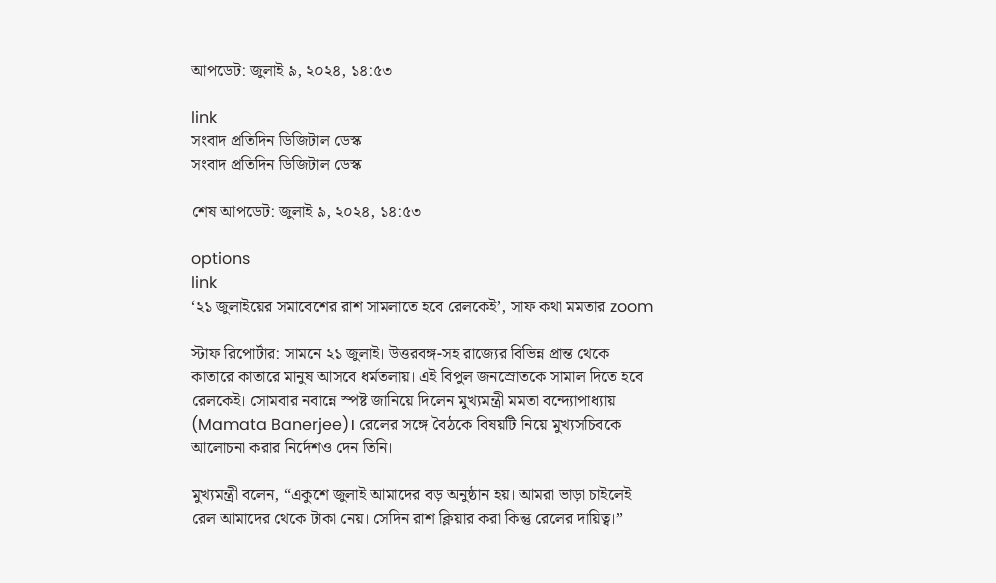আপডেট: জুলাই ৯, ২০২৪, ১৪:৫৩

link
সংবাদ প্রতিদিন ডিজিটাল ডেস্ক
সংবাদ প্রতিদিন ডিজিটাল ডেস্ক

শেষ আপডেট: জুলাই ৯, ২০২৪, ১৪:৫৩

options
link
‘২১ জুলাইয়ের সমাবেশের রাশ সামলাতে হবে রেলকেই’, সাফ কথা মমতার zoom

স্টাফ রিপোর্টার: সামনে ২১ জুলাই। উত্তরবঙ্গ-সহ রাজ্যের বিভিন্ন প্রান্ত থেকে কাতারে কাতারে মানুষ আসবে ধর্মতলায়। এই বিপুল জনস্রোতকে সামাল দিতে হবে রেলকেই। সোমবার নবান্নে স্পষ্ট জানিয়ে দিলেন মুখ‌্যমন্ত্রী মমতা বন্দ্যোপাধ্যায় (Mamata Banerjee)। রেলের সঙ্গে বৈঠকে বিষয়টি নিয়ে মুখ‌্যসচিবকে আলোচনা করার নির্দেশও দেন তিনি।

মুখ্যমন্ত্রী বলেন, “একুশে জুলাই আমাদের বড় অনুষ্ঠান হয়। আমরা ভাড়া চাইলেই রেল আমাদের থেকে টাকা নেয়। সেদিন রাশ ক্লিয়ার করা কিন্তু রেলের দায়িত্ব।”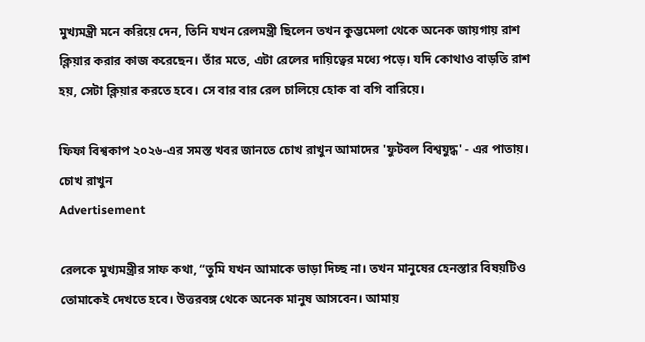মুখ্যমন্ত্রী মনে করিয়ে দেন, তিনি যখন রেলমন্ত্রী ছিলেন তখন কুম্ভমেলা থেকে অনেক জায়গায় রাশ ক্লিয়ার করার কাজ করেছেন। তাঁর মতে, এটা রেলের দায়িত্বের মধ্যে পড়ে। যদি কোথাও বাড়তি রাশ হয়, সেটা ক্লিয়ার করতে হবে। সে বার বার রেল চালিয়ে হোক বা বগি বারিয়ে।

ফিফা বিশ্বকাপ ২০২৬-এর সমস্ত খবর জানতে চোখ রাখুন আমাদের 'ফুটবল বিশ্বযুদ্ধ' - এর পাতায়।
চোখ রাখুন
Advertisement

রেলকে মুখ্যমন্ত্রীর সাফ কথা, “তুমি যখন আমাকে ভাড়া দিচ্ছ না। তখন মানুষের হেনস্তার বিষয়টিও তোমাকেই দেখতে হবে। উত্তরবঙ্গ থেকে অনেক মানুষ আসবেন। আমায়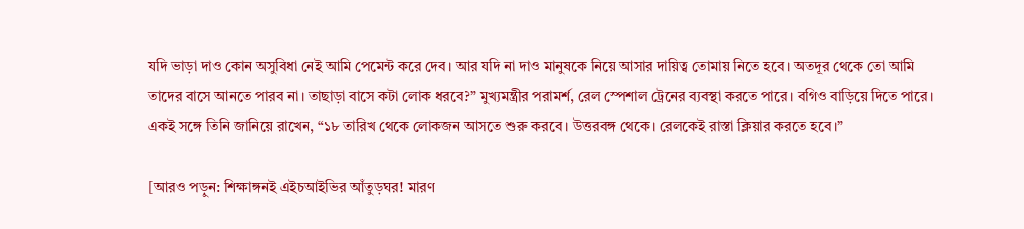যদি ভাড়া দাও কোন অসুবিধা নেই আমি পেমেন্ট করে দেব। আর যদি না দাও মানুষকে নিয়ে আসার দায়িত্ব তোমায় নিতে হবে। অতদূর থেকে তো আমি তাদের বাসে আনতে পারব না। তাছাড়া বাসে কটা লোক ধরবে?” মুখ্যমন্ত্রীর পরামর্শ, রেল স্পেশাল ট্রেনের ব‌্যবস্থা করতে পারে। বগিও বাড়িয়ে দিতে পারে। একই সঙ্গে তিনি জানিয়ে রাখেন, “১৮ তারিখ থেকে লোকজন আসতে শুরু করবে। উত্তরবঙ্গ থেকে। রেলকেই রাস্তা ক্লিয়ার করতে হবে।”

[আরও পড়ুন: শিক্ষাঙ্গনই এইচআইভির আঁতুড়ঘর! মারণ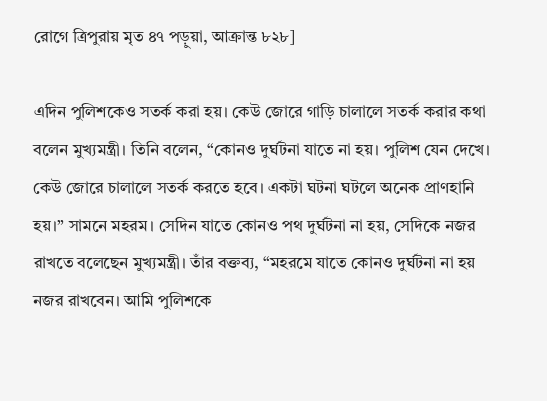রোগে ত্রিপুরায় মৃত ৪৭ পড়ুয়া, আক্রান্ত ৮২৮]

এদিন পুলিশকেও সতর্ক করা হয়। কেউ জোরে গাড়ি চালালে সতর্ক করার কথা বলেন মুখ্যমন্ত্রী। তিনি বলেন, “কোনও দুর্ঘটনা যাতে না হয়। পুলিশ যেন দেখে। কেউ জোরে চালালে সতর্ক করতে হবে। একটা ঘটনা ঘটলে অনেক প্রাণহানি হয়।” সামনে মহরম। সেদিন যাতে কোনও পথ দুর্ঘটনা না হয়, সেদিকে নজর রাখতে বলেছেন মুখ্যমন্ত্রী। তাঁর বক্তব্য, “মহরমে যাতে কোনও দুর্ঘটনা না হয় নজর রাখবেন। আমি পুলিশকে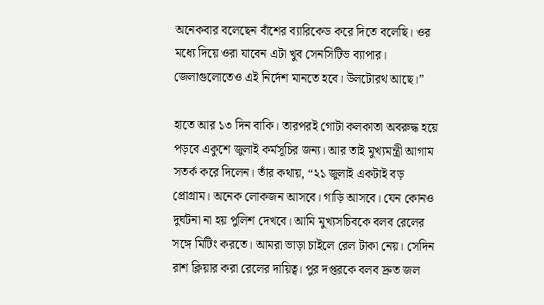অনেকবার বলেছেন বাঁশের ব্যারিকেড করে দিতে বলেছি। ওর মধ্যে দিয়ে ওরা যাবেন এটা খুব সেনসিটিভ ব্যাপার। জেলাগুলোতেও এই নির্দেশ মানতে হবে। উলটোরথ আছে।”

হাতে আর ১৩ দিন বাকি। তারপরই গোটা কলকাতা অবরুদ্ধ হয়ে পড়বে একুশে জুলাই কর্মসূচির জন্য। আর তাই মুখ্যমন্ত্রী আগাম সতর্ক করে দিলেন। তাঁর কথায়, “২১ জুলাই একটাই বড় প্রোগ্রাম। অনেক লোকজন আসবে। গাড়ি আসবে। যেন কোনও দুর্ঘটনা না হয় পুলিশ দেখবে। আমি মুখ্যসচিবকে বলব রেলের সঙ্গে মিটিং করতে। আমরা ভাড়া চাইলে রেল টাকা নেয়। সেদিন রাশ ক্লিয়ার করা রেলের দায়িত্ব। পুর দপ্তরকে বলব দ্রুত জল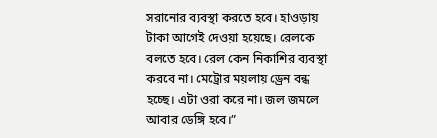সরানোর ব্যবস্থা করতে হবে। হাওড়ায় টাকা আগেই দেওয়া হয়েছে। রেলকে বলতে হবে। রেল কেন নিকাশির ব্যবস্থা করবে না। মেট্রোর ময়লায় ড্রেন বন্ধ হচ্ছে। এটা ওরা করে না। জল জমলে আবার ডেঙ্গি হবে।”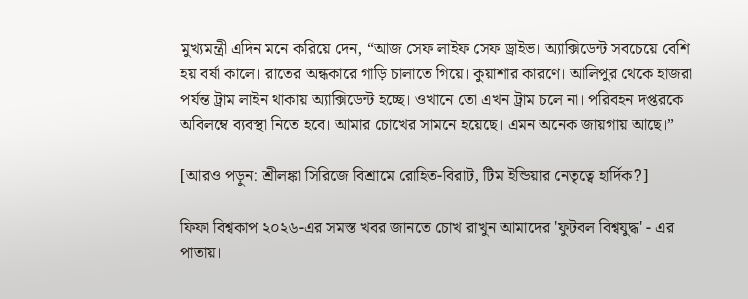মুখ্যমন্ত্রী এদিন মনে করিয়ে দেন, “আজ সেফ লাইফ সেফ ড্রাইভ। অ্যাক্সিডেন্ট সবচেয়ে বেশি হয় বর্ষা কালে। রাতের অন্ধকারে গাড়ি চালাতে গিয়ে। কুয়াশার কারণে। আলিপুর থেকে হাজরা পর্যন্ত ট্রাম লাইন থাকায় অ্যাক্সিডেন্ট হচ্ছে। ওখানে তো এখন ট্রাম চলে না। পরিবহন দপ্তরকে অবিলম্বে ব্যবস্থা নিতে হবে। আমার চোখের সামনে হয়েছে। এমন অনেক জায়গায় আছে।”

[আরও পড়ুন: শ্রীলঙ্কা সিরিজে বিশ্রামে রোহিত-বিরাট, টিম ইন্ডিয়ার নেতৃত্বে হার্দিক?]

ফিফা বিশ্বকাপ ২০২৬-এর সমস্ত খবর জানতে চোখ রাখুন আমাদের 'ফুটবল বিশ্বযুদ্ধ' - এর পাতায়।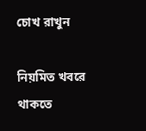চোখ রাখুন

নিয়মিত খবরে থাকতে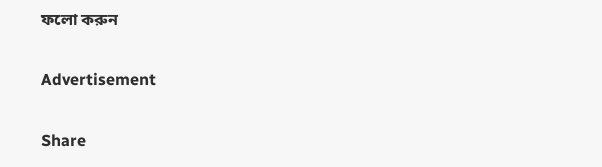ফলো করুন

Advertisement

Share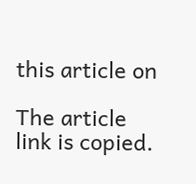this article on

The article link is copied.